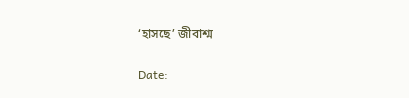‘হাসছে’ জীবাশ্ম

Date: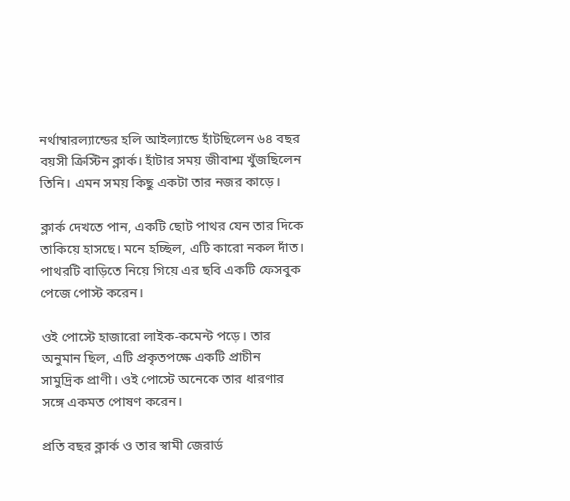নর্থাম্বারল্যান্ডের হলি আইল্যান্ডে হাঁটছিলেন ৬৪ বছর বয়সী ক্রিস্টিন ক্লার্ক। হাঁটার সময় জীবাশ্ম খুঁজছিলেন তিনি। এমন সময় কিছু একটা তার নজর কাড়ে।

ক্লার্ক দেখতে পান, একটি ছোট পাথর যেন তার দিকে তাকিয়ে হাসছে। মনে হচ্ছিল, এটি কারো নকল দাঁত। পাথরটি বাড়িতে নিয়ে গিয়ে এর ছবি একটি ফেসবুক পেজে পোস্ট করেন।

ওই পোস্টে হাজারো লাইক-কমেন্ট পড়ে। তার অনুমান ছিল, এটি প্রকৃতপক্ষে একটি প্রাচীন সামুদ্রিক প্রাণী। ওই পোস্টে অনেকে তার ধারণার সঙ্গে একমত পোষণ করেন।

প্রতি বছর ক্লার্ক ও তার স্বামী জেরার্ড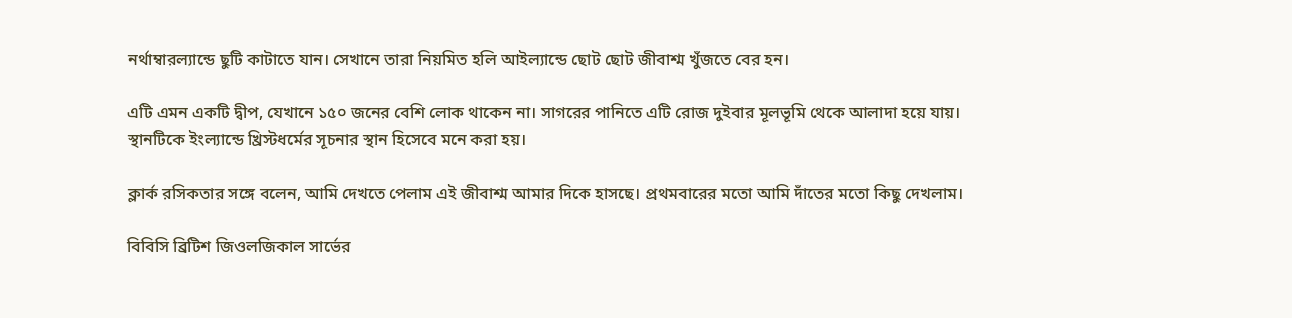নর্থাম্বারল্যান্ডে ছুটি কাটাতে যান। সেখানে তারা নিয়মিত হলি আইল্যান্ডে ছোট ছোট জীবাশ্ম খুঁজতে বের হন।

এটি এমন একটি দ্বীপ, যেখানে ১৫০ জনের বেশি লোক থাকেন না। সাগরের পানিতে এটি রোজ দুইবার মূলভূমি থেকে আলাদা হয়ে যায়। স্থানটিকে ইংল্যান্ডে খ্রিস্টধর্মের সূচনার স্থান হিসেবে মনে করা হয়।

ক্লার্ক রসিকতার সঙ্গে বলেন, আমি দেখতে পেলাম এই জীবাশ্ম আমার দিকে হাসছে। প্রথমবারের মতো আমি দাঁতের মতো কিছু দেখলাম।

বিবিসি ব্রিটিশ জিওলজিকাল সার্ভের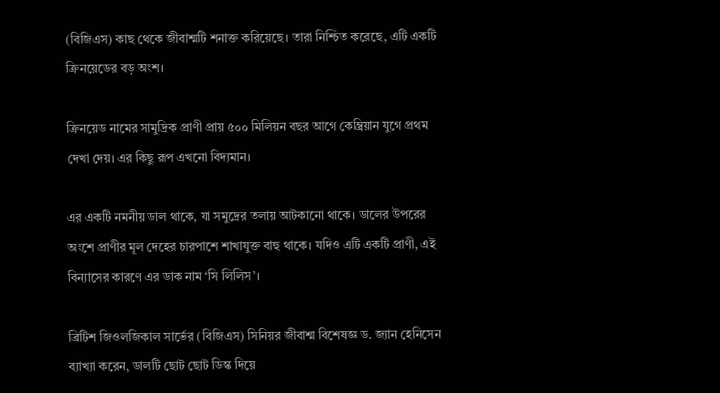(বিজিএস) কাছ থেকে জীবাশ্মটি শনাক্ত করিয়েছে। তারা নিশ্চিত করেছে, এটি একটি ক্রিনয়েডের বড় অংশ।

ক্রিনয়েড নামের সামুদ্রিক প্রাণী প্রায় ৫০০ মিলিয়ন বছর আগে কেম্ব্রিয়ান যুগে প্রথম দেখা দেয়। এর কিছু রূপ এখনো বিদ্যমান।

এর একটি নমনীয় ডাল থাকে, যা সমুদ্রের তলায় আটকানো থাকে। ডালের উপরের অংশে প্রাণীর মূল দেহের চারপাশে শাখাযুক্ত বাহু থাকে। যদিও এটি একটি প্রাণী, এই বিন্যাসের কারণে এর ডাক নাম ‘সি লিলিস’।

ব্রিটিশ জিওলজিকাল সার্ভের (বিজিএস) সিনিয়র জীবাশ্ম বিশেষজ্ঞ ড. জ্যান হেনিসেন ব্যাখ্যা করেন, ডালটি ছোট ছোট ডিস্ক দিয়ে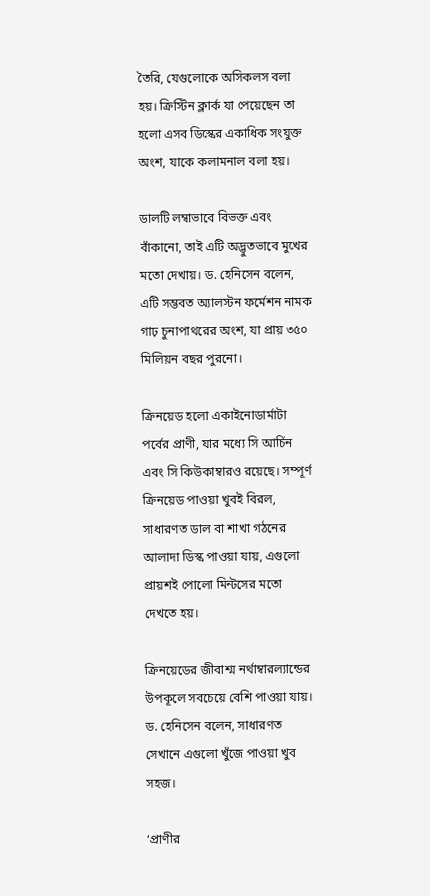তৈরি, যেগুলোকে অসিকলস বলা হয়। ক্রিস্টিন ক্লার্ক যা পেয়েছেন তা হলো এসব ডিস্কের একাধিক সংযুক্ত অংশ, যাকে কলামনাল বলা হয়।

ডালটি লম্বাভাবে বিভক্ত এবং বাঁকানো, তাই এটি অদ্ভুতভাবে মুখের মতো দেখায়। ড. হেনিসেন বলেন,  এটি সম্ভবত অ্যালস্টন ফর্মেশন নামক গাঢ় চুনাপাথরের অংশ, যা প্রায় ৩৫০ মিলিয়ন বছর পুরনো।

ক্রিনয়েড হলো একাইনোডার্মাটা পর্বের প্রাণী, যার মধ্যে সি আর্চিন এবং সি কিউকাম্বারও রয়েছে। সম্পূর্ণ ক্রিনয়েড পাওয়া খুবই বিরল, সাধারণত ডাল বা শাখা গঠনের আলাদা ডিস্ক পাওয়া যায়, এগুলো প্রায়শই পোলো মিন্টসের মতো দেখতে হয়।

ক্রিনয়েডের জীবাশ্ম নর্থাম্বারল্যান্ডের উপকূলে সবচেয়ে বেশি পাওয়া যায়। ড. হেনিসেন বলেন, সাধারণত সেখানে এগুলো খুঁজে পাওয়া খুব সহজ।

‘প্রাণীর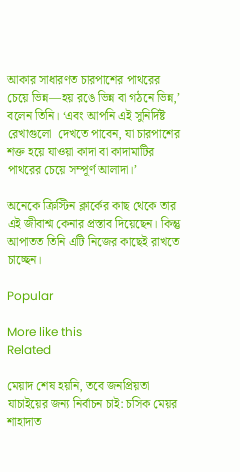আকার সাধারণত চারপাশের পাথরের চেয়ে ভিন্ন—হয় রঙে ভিন্ন বা গঠনে ভিন্ন,’ বলেন তিনি। ‘এবং আপনি এই সুনির্দিষ্ট রেখাগুলো  দেখতে পাবেন, যা চারপাশের শক্ত হয়ে যাওয়া কাদা বা কাদামাটির পাথরের চেয়ে সম্পূর্ণ আলাদা।’

অনেকে ক্রিস্টিন ক্লার্কের কাছ থেকে তার এই জীবাশ্ম কেনার প্রস্তাব দিয়েছেন। কিন্তু আপাতত তিনি এটি নিজের কাছেই রাখতে চাচ্ছেন।

Popular

More like this
Related

মেয়াদ শেষ হয়নি, তবে জনপ্রিয়তা যাচাইয়ের জন্য নির্বাচন চাই: চসিক মেয়র শাহাদাত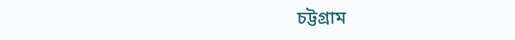চট্টগ্রাম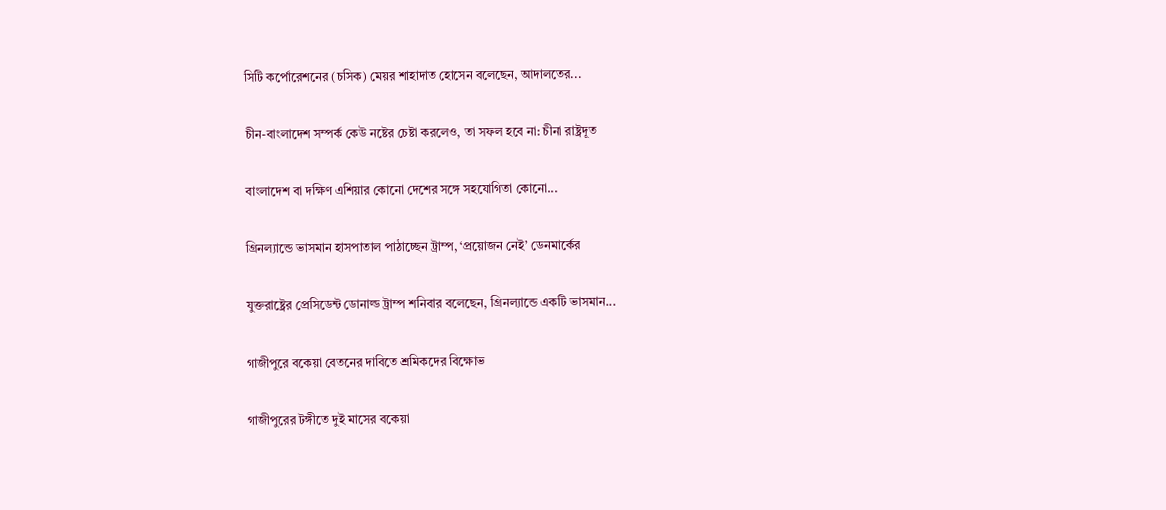সিটি কর্পোরেশনের (চসিক) মেয়র শাহাদাত হোসেন বলেছেন, আদালতের...

চীন-বাংলাদেশ সম্পর্ক কেউ নষ্টের চেষ্টা করলেও, তা সফল হবে না: চীনা রাষ্ট্রদূত

বাংলাদেশ বা দক্ষিণ এশিয়ার কোনো দেশের সঙ্গে সহযোগিতা কোনো...

গ্রিনল্যান্ডে ভাসমান হাসপাতাল পাঠাচ্ছেন ট্রাম্প, ‘প্রয়োজন নেই’ ডেনমার্কের

যুক্তরাষ্ট্রের প্রেসিডেন্ট ডোনাল্ড ট্রাম্প শনিবার বলেছেন, গ্রিনল্যান্ডে একটি ভাসমান...

গাজীপুরে বকেয়া বেতনের দাবিতে শ্রমিকদের বিক্ষোভ

গাজীপুরের টঙ্গীতে দুই মাসের বকেয়া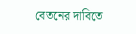বেতনের দাবিতে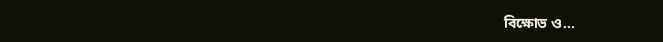বিক্ষোভ ও...